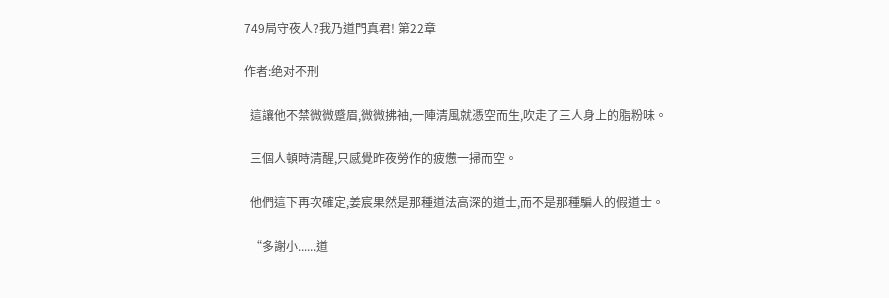749局守夜人?我乃道門真君! 第22章

作者:绝对不刑

  這讓他不禁微微蹙眉,微微拂袖,一陣清風就憑空而生,吹走了三人身上的脂粉味。

  三個人頓時清醒,只感覺昨夜勞作的疲憊一掃而空。

  他們這下再次確定,姜宸果然是那種道法高深的道士,而不是那種騙人的假道士。

  “多謝小......道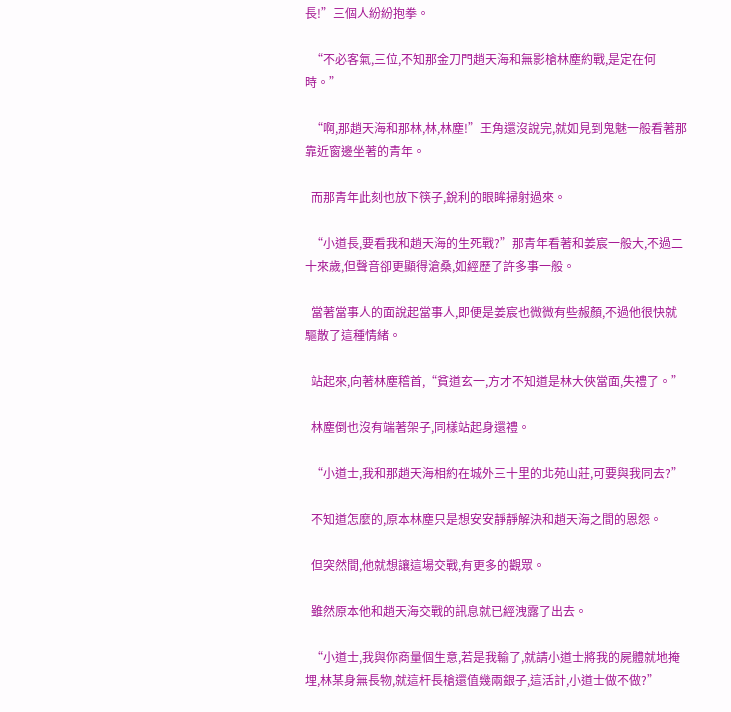長!”三個人紛紛抱拳。

  “不必客氣,三位,不知那金刀門趙天海和無影槍林塵約戰,是定在何時。”

  “啊,那趙天海和那林,林,林塵!”王角還沒說完,就如見到鬼魅一般看著那靠近窗邊坐著的青年。

  而那青年此刻也放下筷子,銳利的眼眸掃射過來。

  “小道長,要看我和趙天海的生死戰?”那青年看著和姜宸一般大,不過二十來歲,但聲音卻更顯得滄桑,如經歷了許多事一般。

  當著當事人的面說起當事人,即便是姜宸也微微有些赧顏,不過他很快就驅散了這種情緒。

  站起來,向著林塵稽首,“貧道玄一,方才不知道是林大俠當面,失禮了。”

  林塵倒也沒有端著架子,同樣站起身還禮。

  “小道士,我和那趙天海相約在城外三十里的北苑山莊,可要與我同去?”

  不知道怎麼的,原本林塵只是想安安靜靜解決和趙天海之間的恩怨。

  但突然間,他就想讓這場交戰,有更多的觀眾。

  雖然原本他和趙天海交戰的訊息就已經洩露了出去。

  “小道士,我與你商量個生意,若是我輸了,就請小道士將我的屍體就地掩埋,林某身無長物,就這杆長槍還值幾兩銀子,這活計,小道士做不做?”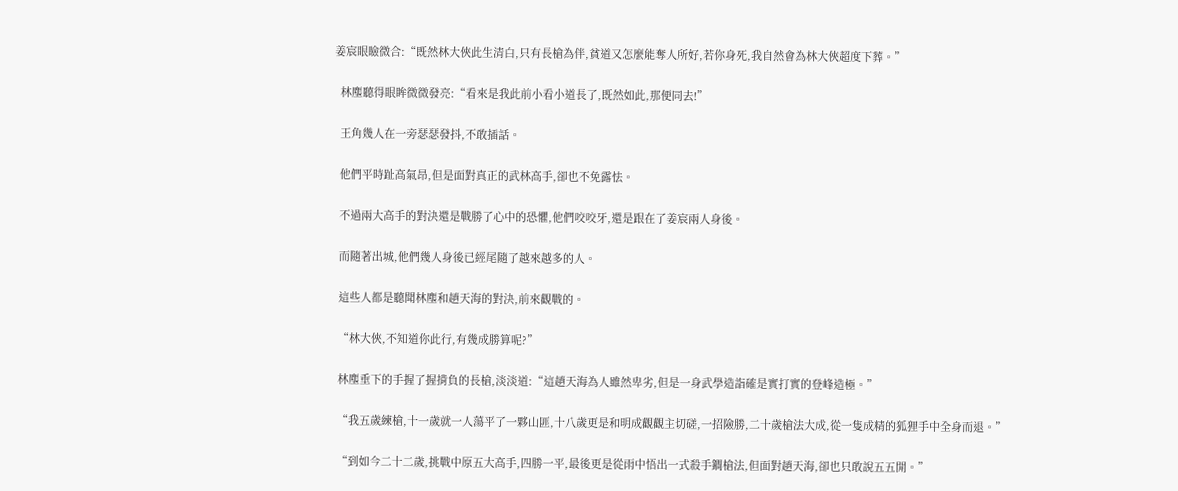姜宸眼瞼微合:“既然林大俠此生清白,只有長槍為伴,貧道又怎麼能奪人所好,若你身死,我自然會為林大俠超度下葬。”

  林塵聽得眼眸微微發亮:“看來是我此前小看小道長了,既然如此,那便同去!”

  王角幾人在一旁瑟瑟發抖,不敢插話。

  他們平時趾高氣昂,但是面對真正的武林高手,卻也不免露怯。

  不過兩大高手的對決還是戰勝了心中的恐懼,他們咬咬牙,還是跟在了姜宸兩人身後。

  而隨著出城,他們幾人身後已經尾隨了越來越多的人。

  這些人都是聽聞林塵和趙天海的對決,前來觀戰的。

  “林大俠,不知道你此行,有幾成勝算呢?”

  林塵垂下的手握了握揹負的長槍,淡淡道:“這趙天海為人雖然卑劣,但是一身武學造詣確是實打實的登峰造極。”

  “我五歲練槍,十一歲就一人蕩平了一夥山匪,十八歲更是和明成觀觀主切磋,一招險勝,二十歲槍法大成,從一隻成精的狐狸手中全身而退。”

  “到如今二十二歲,挑戰中原五大高手,四勝一平,最後更是從雨中悟出一式殺手鐧槍法,但面對趙天海,卻也只敢說五五開。”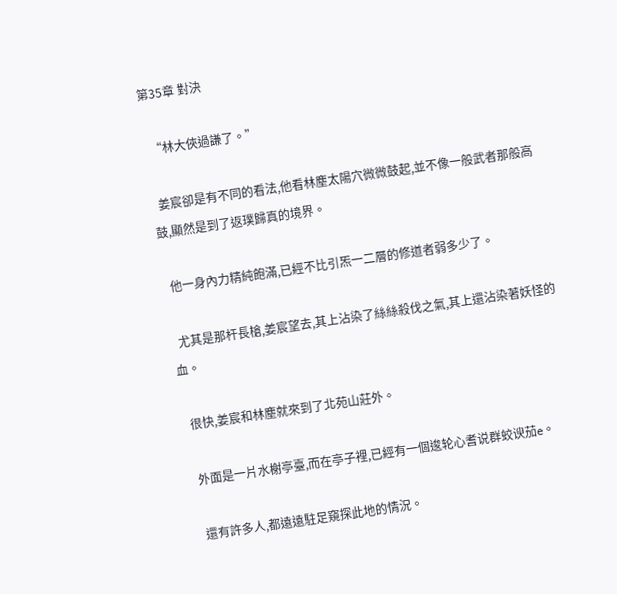第35章 對決

  “林大俠過謙了。”

  姜宸卻是有不同的看法,他看林塵太陽穴微微鼓起,並不像一般武者那般高鼓,顯然是到了返璞歸真的境界。

  他一身內力精純飽滿,已經不比引炁一二層的修道者弱多少了。

  尤其是那杆長槍,姜宸望去,其上沾染了絲絲殺伐之氣,其上還沾染著妖怪的血。

  很快,姜宸和林塵就來到了北苑山莊外。

  外面是一片水榭亭臺,而在亭子裡,已經有一個逡轮心耆说群蛟谀茄e。

  還有許多人,都遠遠駐足窺探此地的情況。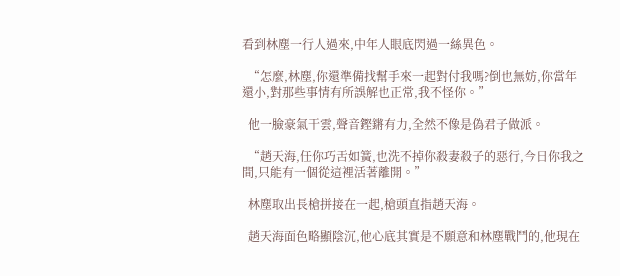看到林塵一行人過來,中年人眼底閃過一絲異色。

  “怎麼,林塵,你還準備找幫手來一起對付我嗎?倒也無妨,你當年還小,對那些事情有所誤解也正常,我不怪你。”

  他一臉豪氣干雲,聲音鏗鏘有力,全然不像是偽君子做派。

  “趙天海,任你巧舌如簧,也洗不掉你殺妻殺子的惡行,今日你我之間,只能有一個從這裡活著離開。”

  林塵取出長槍拼接在一起,槍頭直指趙天海。

  趙天海面色略顯陰沉,他心底其實是不願意和林塵戰鬥的,他現在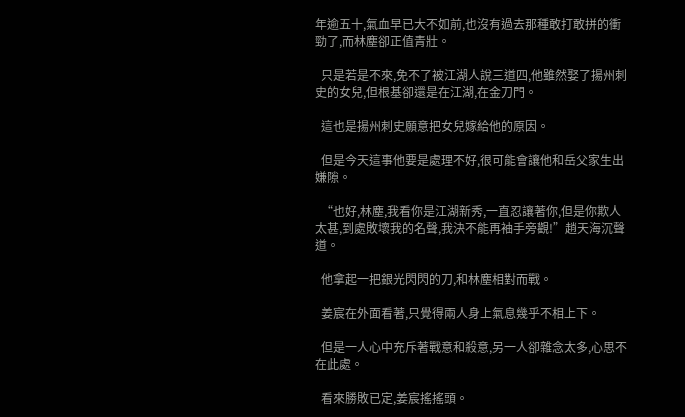年逾五十,氣血早已大不如前,也沒有過去那種敢打敢拼的衝勁了,而林塵卻正值青壯。

  只是若是不來,免不了被江湖人說三道四,他雖然娶了揚州刺史的女兒,但根基卻還是在江湖,在金刀門。

  這也是揚州刺史願意把女兒嫁給他的原因。

  但是今天這事他要是處理不好,很可能會讓他和岳父家生出嫌隙。

  “也好,林塵,我看你是江湖新秀,一直忍讓著你,但是你欺人太甚,到處敗壞我的名聲,我決不能再袖手旁觀!”趙天海沉聲道。

  他拿起一把銀光閃閃的刀,和林塵相對而戰。

  姜宸在外面看著,只覺得兩人身上氣息幾乎不相上下。

  但是一人心中充斥著戰意和殺意,另一人卻雜念太多,心思不在此處。

  看來勝敗已定,姜宸搖搖頭。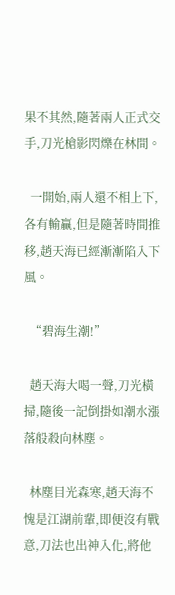果不其然,隨著兩人正式交手,刀光槍影閃爍在林間。

  一開始,兩人還不相上下,各有輸贏,但是隨著時間推移,趙天海已經漸漸陷入下風。

  “碧海生潮!”

  趙天海大喝一聲,刀光橫掃,隨後一記倒掛如潮水漲落般殺向林塵。

  林塵目光森寒,趙天海不愧是江湖前輩,即便沒有戰意,刀法也出神入化,將他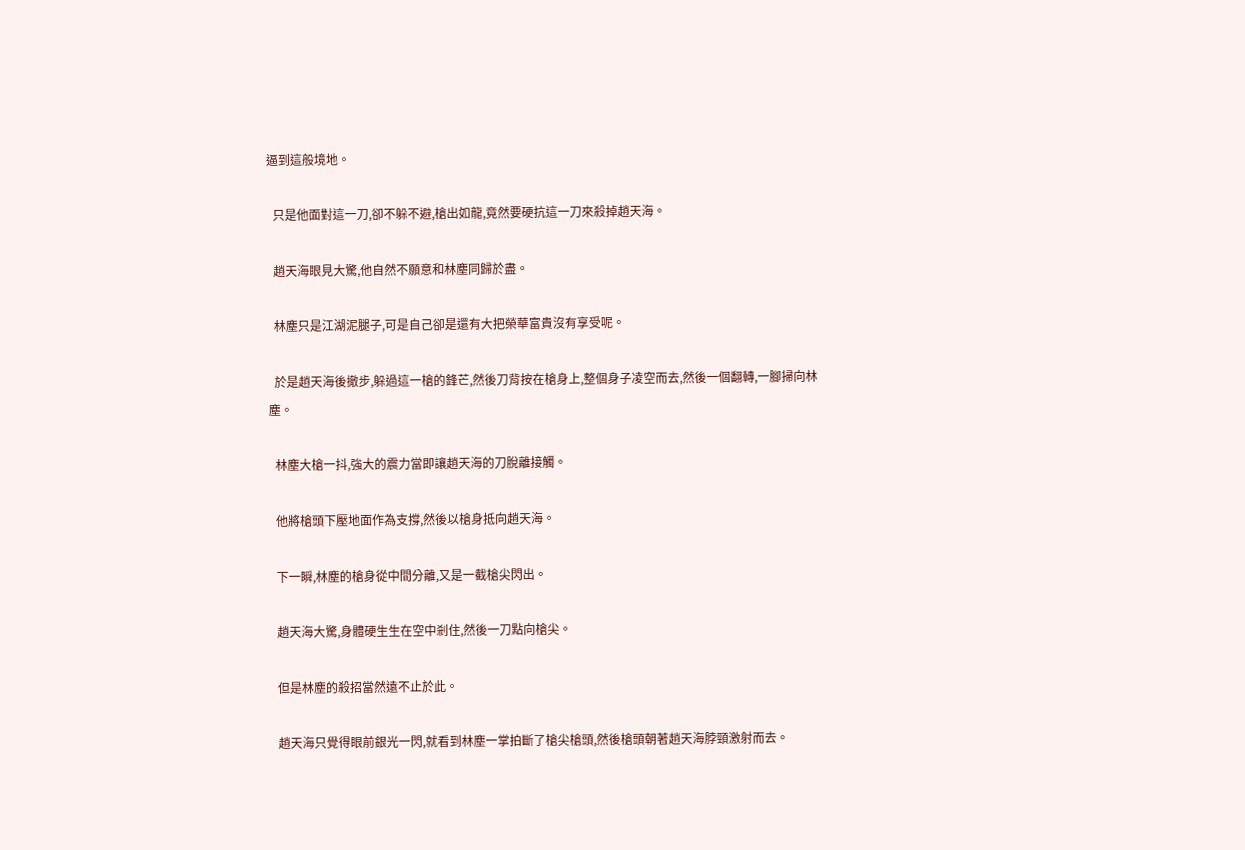逼到這般境地。

  只是他面對這一刀,卻不躲不避,槍出如龍,竟然要硬抗這一刀來殺掉趙天海。

  趙天海眼見大驚,他自然不願意和林塵同歸於盡。

  林塵只是江湖泥腿子,可是自己卻是還有大把榮華富貴沒有享受呢。

  於是趙天海後撤步,躲過這一槍的鋒芒,然後刀背按在槍身上,整個身子凌空而去,然後一個翻轉,一腳掃向林塵。

  林塵大槍一抖,強大的震力當即讓趙天海的刀脫離接觸。

  他將槍頭下壓地面作為支撐,然後以槍身抵向趙天海。

  下一瞬,林塵的槍身從中間分離,又是一截槍尖閃出。

  趙天海大驚,身體硬生生在空中剎住,然後一刀點向槍尖。

  但是林塵的殺招當然遠不止於此。

  趙天海只覺得眼前銀光一閃,就看到林塵一掌拍斷了槍尖槍頭,然後槍頭朝著趙天海脖頸激射而去。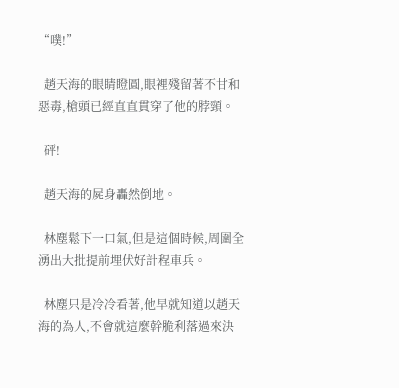“噗!”

  趙天海的眼睛瞪圓,眼裡殘留著不甘和惡毒,槍頭已經直直貫穿了他的脖頸。

  砰!

  趙天海的屍身轟然倒地。

  林塵鬆下一口氣,但是這個時候,周圍全湧出大批提前埋伏好計程車兵。

  林塵只是冷冷看著,他早就知道以趙天海的為人,不會就這麼幹脆利落過來決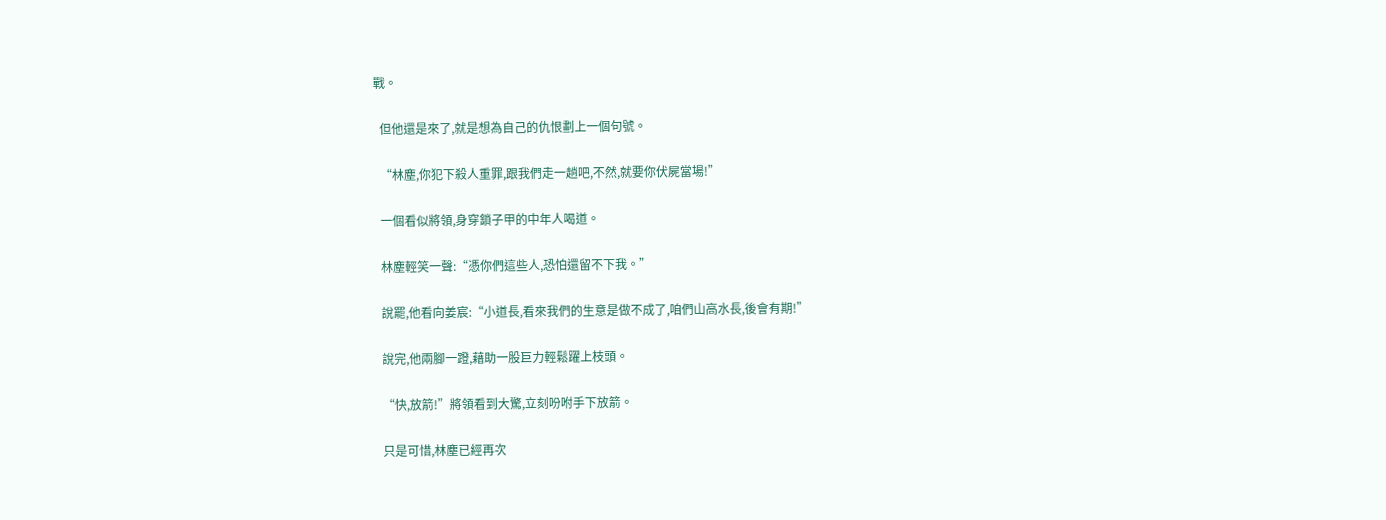戰。

  但他還是來了,就是想為自己的仇恨劃上一個句號。

  “林塵,你犯下殺人重罪,跟我們走一趟吧,不然,就要你伏屍當場!”

  一個看似將領,身穿鎖子甲的中年人喝道。

  林塵輕笑一聲:“憑你們這些人,恐怕還留不下我。”

  說罷,他看向姜宸:“小道長,看來我們的生意是做不成了,咱們山高水長,後會有期!”

  說完,他兩腳一蹬,藉助一股巨力輕鬆躍上枝頭。

  “快,放箭!”將領看到大驚,立刻吩咐手下放箭。

  只是可惜,林塵已經再次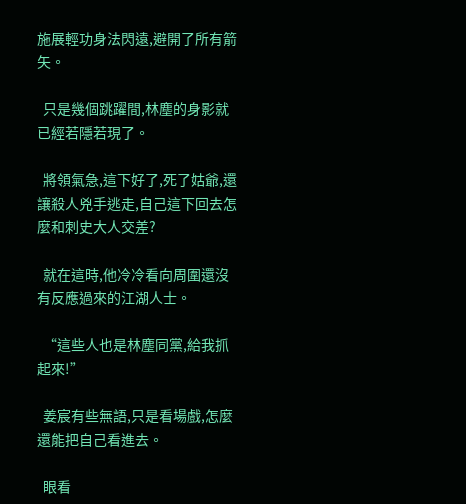施展輕功身法閃遠,避開了所有箭矢。

  只是幾個跳躍間,林塵的身影就已經若隱若現了。

  將領氣急,這下好了,死了姑爺,還讓殺人兇手逃走,自己這下回去怎麼和刺史大人交差?

  就在這時,他冷冷看向周圍還沒有反應過來的江湖人士。

  “這些人也是林塵同黨,給我抓起來!”

  姜宸有些無語,只是看場戲,怎麼還能把自己看進去。

  眼看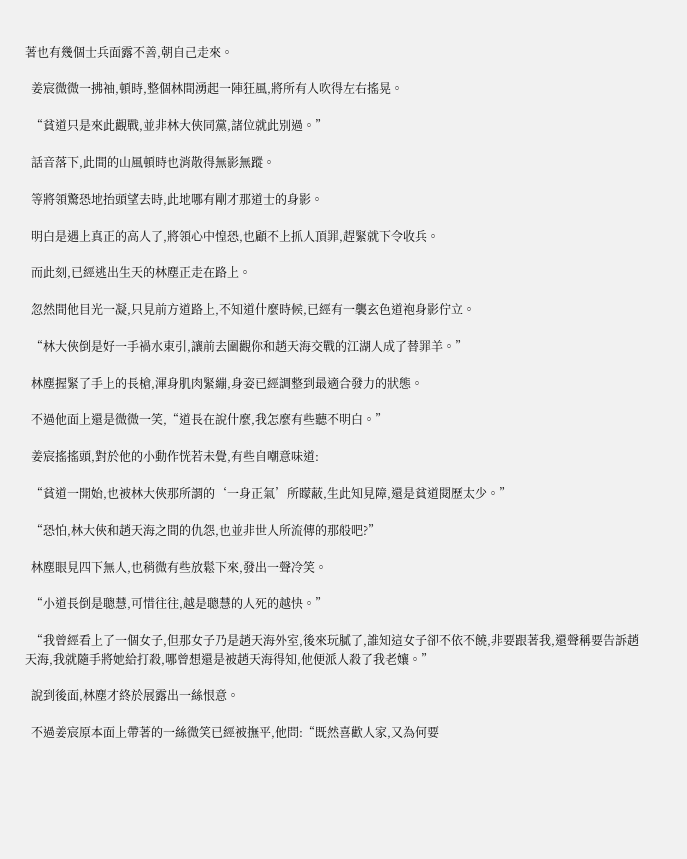著也有幾個士兵面露不善,朝自己走來。

  姜宸微微一拂袖,頓時,整個林間湧起一陣狂風,將所有人吹得左右搖晃。

  “貧道只是來此觀戰,並非林大俠同黨,諸位就此別過。”

  話音落下,此間的山風頓時也消散得無影無蹤。

  等將領驚恐地抬頭望去時,此地哪有剛才那道士的身影。

  明白是遇上真正的高人了,將領心中惶恐,也顧不上抓人頂罪,趕緊就下令收兵。

  而此刻,已經逃出生天的林塵正走在路上。

  忽然間他目光一凝,只見前方道路上,不知道什麼時候,已經有一襲玄色道袍身影佇立。

  “林大俠倒是好一手禍水東引,讓前去圍觀你和趙天海交戰的江湖人成了替罪羊。”

  林塵握緊了手上的長槍,渾身肌肉緊繃,身姿已經調整到最適合發力的狀態。

  不過他面上還是微微一笑,“道長在說什麼,我怎麼有些聽不明白。”

  姜宸搖搖頭,對於他的小動作恍若未覺,有些自嘲意味道:

  “貧道一開始,也被林大俠那所謂的‘一身正氣’所矇蔽,生此知見障,還是貧道閱歷太少。”

  “恐怕,林大俠和趙天海之間的仇怨,也並非世人所流傳的那般吧?”

  林塵眼見四下無人,也稍微有些放鬆下來,發出一聲冷笑。

  “小道長倒是聰慧,可惜往往,越是聰慧的人死的越快。”

  “我曾經看上了一個女子,但那女子乃是趙天海外室,後來玩膩了,誰知這女子卻不依不饒,非要跟著我,還聲稱要告訴趙天海,我就隨手將她給打殺,哪曾想還是被趙天海得知,他便派人殺了我老孃。”

  說到後面,林塵才終於展露出一絲恨意。

  不過姜宸原本面上帶著的一絲微笑已經被撫平,他問:“既然喜歡人家,又為何要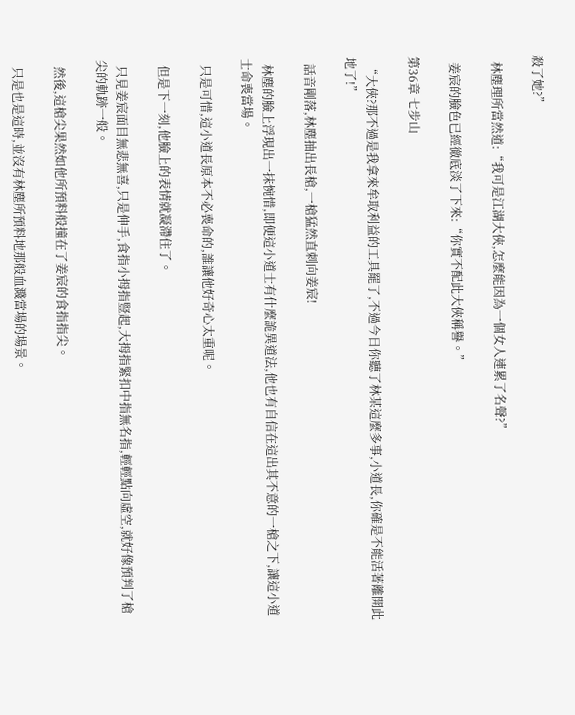殺了她?”

  林塵理所當然道:“我可是江湖大俠,怎麼能因為一個女人連累了名聲?”

  姜宸的臉色已經徹底淡了下來:“你實不配此大俠稱譽。”

第36章 七步山

  “大俠?那不過是我拿來牟取利益的工具罷了,不過今日你聽了林某這麼多事,小道長,你確是不能活著離開此地了!”

  話音剛落,林塵抽出長槍,一槍猛然直刺向姜宸!

  林塵的臉上浮現出一抹惋惜,即便這小道士有什麼詭異道法,他也有自信在這出其不意的一槍之下,讓這小道士命喪當場。

  只是可惜,這小道長原本不必喪命的,誰讓他好奇心太重呢。

  但是下一刻,他臉上的表情就凝滯住了。

  只見姜宸面目無悲無喜,只是伸手,食指小拇指豎起,大拇指緊扣中指無名指,輕輕點向虛空,就好像預判了槍尖的軌跡一般。

  然後,這槍尖果然如他所預料般撞在了姜宸的食指指尖。

  只是也是這時,並沒有林塵所預料地那般血濺當場的場景。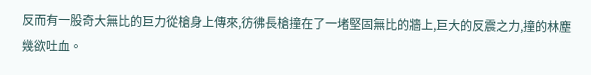反而有一股奇大無比的巨力從槍身上傳來,彷彿長槍撞在了一堵堅固無比的牆上,巨大的反震之力,撞的林塵幾欲吐血。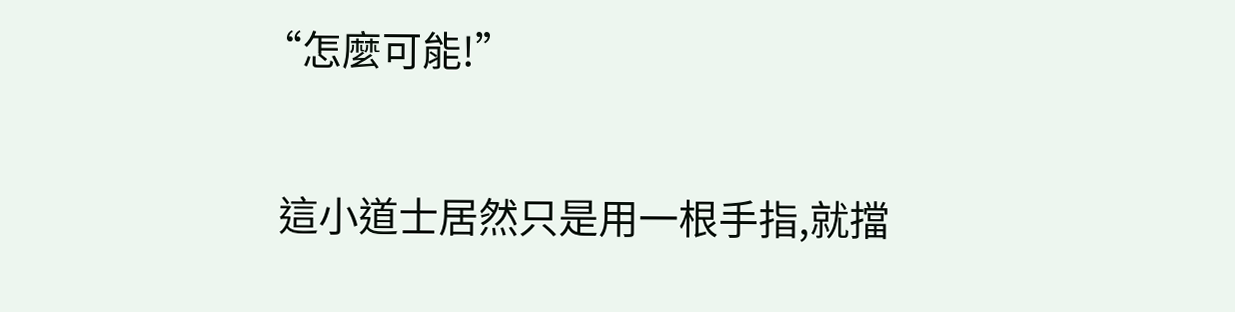“怎麼可能!”

  這小道士居然只是用一根手指,就擋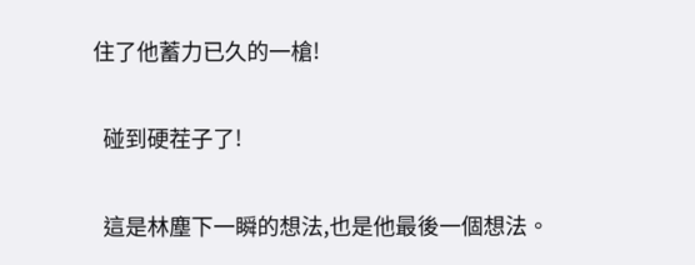住了他蓄力已久的一槍!

  碰到硬茬子了!

  這是林塵下一瞬的想法,也是他最後一個想法。